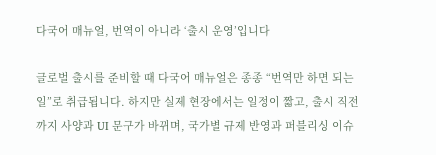다국어 매뉴얼, 번역이 아니라 ‘출시 운영’입니다

글로벌 출시를 준비할 때 다국어 매뉴얼은 종종 “번역만 하면 되는 일”로 취급됩니다. 하지만 실제 현장에서는 일정이 짧고, 출시 직전까지 사양과 UI 문구가 바뀌며, 국가별 규제 반영과 퍼블리싱 이슈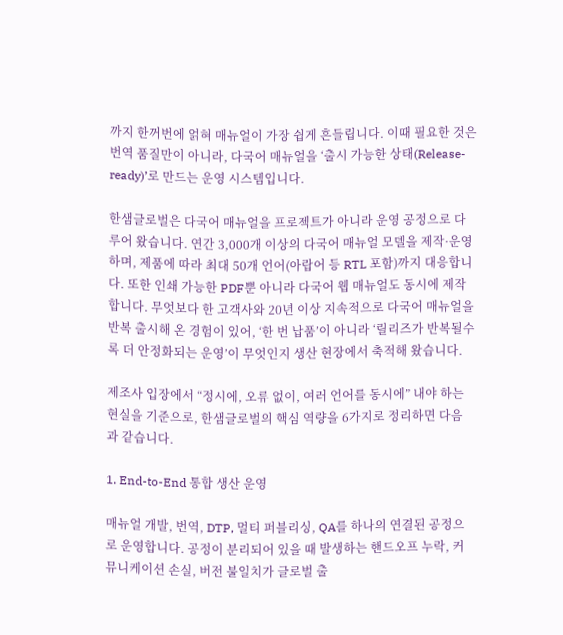까지 한꺼번에 얽혀 매뉴얼이 가장 쉽게 흔들립니다. 이때 필요한 것은 번역 품질만이 아니라, 다국어 매뉴얼을 ‘출시 가능한 상태(Release-ready)’로 만드는 운영 시스템입니다.

한샘글로벌은 다국어 매뉴얼을 프로젝트가 아니라 운영 공정으로 다루어 왔습니다. 연간 3,000개 이상의 다국어 매뉴얼 모델을 제작·운영하며, 제품에 따라 최대 50개 언어(아랍어 등 RTL 포함)까지 대응합니다. 또한 인쇄 가능한 PDF뿐 아니라 다국어 웹 매뉴얼도 동시에 제작합니다. 무엇보다 한 고객사와 20년 이상 지속적으로 다국어 매뉴얼을 반복 출시해 온 경험이 있어, ‘한 번 납품’이 아니라 ‘릴리즈가 반복될수록 더 안정화되는 운영’이 무엇인지 생산 현장에서 축적해 왔습니다.

제조사 입장에서 “정시에, 오류 없이, 여러 언어를 동시에” 내야 하는 현실을 기준으로, 한샘글로벌의 핵심 역량을 6가지로 정리하면 다음과 같습니다.

1. End-to-End 통합 생산 운영

매뉴얼 개발, 번역, DTP, 멀티 퍼블리싱, QA를 하나의 연결된 공정으로 운영합니다. 공정이 분리되어 있을 때 발생하는 핸드오프 누락, 커뮤니케이션 손실, 버전 불일치가 글로벌 출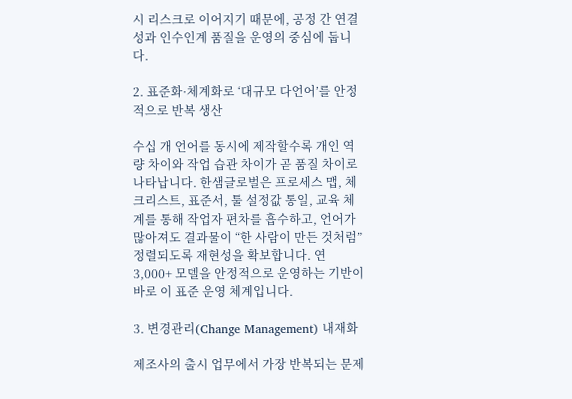시 리스크로 이어지기 때문에, 공정 간 연결성과 인수인계 품질을 운영의 중심에 둡니다.

2. 표준화·체계화로 ‘대규모 다언어’를 안정적으로 반복 생산

수십 개 언어를 동시에 제작할수록 개인 역량 차이와 작업 습관 차이가 곧 품질 차이로 나타납니다. 한샘글로벌은 프로세스 맵, 체크리스트, 표준서, 툴 설정값 통일, 교육 체계를 통해 작업자 편차를 흡수하고, 언어가 많아져도 결과물이 “한 사람이 만든 것처럼” 정렬되도록 재현성을 확보합니다. 연 3,000+ 모델을 안정적으로 운영하는 기반이 바로 이 표준 운영 체계입니다.

3. 변경관리(Change Management) 내재화

제조사의 출시 업무에서 가장 반복되는 문제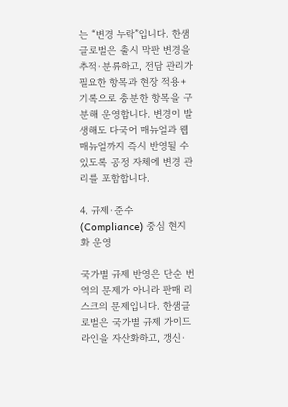는 “변경 누락”입니다. 한샘글로벌은 출시 막판 변경을 추적·분류하고, 전담 관리가 필요한 항목과 현장 적용+기록으로 충분한 항목을 구분해 운영합니다. 변경이 발생해도 다국어 매뉴얼과 웹 매뉴얼까지 즉시 반영될 수 있도록 공정 자체에 변경 관리를 포함합니다.

4. 규제·준수(Compliance) 중심 현지화 운영

국가별 규제 반영은 단순 번역의 문제가 아니라 판매 리스크의 문제입니다. 한샘글로벌은 국가별 규제 가이드라인을 자산화하고, 갱신·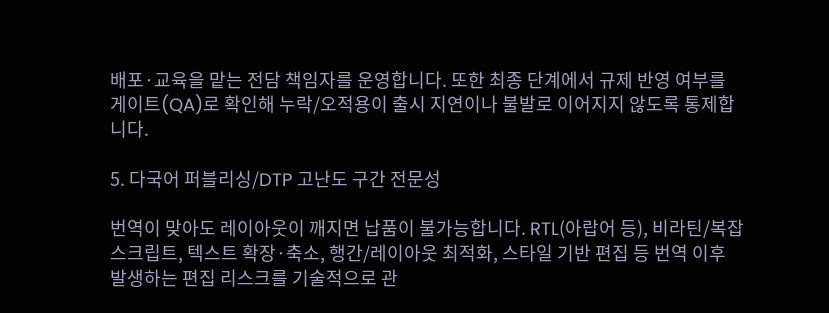배포·교육을 맡는 전담 책임자를 운영합니다. 또한 최종 단계에서 규제 반영 여부를 게이트(QA)로 확인해 누락/오적용이 출시 지연이나 불발로 이어지지 않도록 통제합니다.

5. 다국어 퍼블리싱/DTP 고난도 구간 전문성

번역이 맞아도 레이아웃이 깨지면 납품이 불가능합니다. RTL(아랍어 등), 비라틴/복잡 스크립트, 텍스트 확장·축소, 행간/레이아웃 최적화, 스타일 기반 편집 등 번역 이후 발생하는 편집 리스크를 기술적으로 관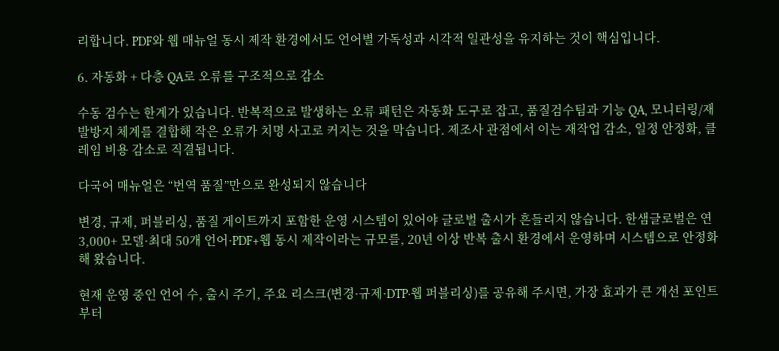리합니다. PDF와 웹 매뉴얼 동시 제작 환경에서도 언어별 가독성과 시각적 일관성을 유지하는 것이 핵심입니다.

6. 자동화 + 다층 QA로 오류를 구조적으로 감소

수동 검수는 한계가 있습니다. 반복적으로 발생하는 오류 패턴은 자동화 도구로 잡고, 품질검수팀과 기능 QA, 모니터링/재발방지 체계를 결합해 작은 오류가 치명 사고로 커지는 것을 막습니다. 제조사 관점에서 이는 재작업 감소, 일정 안정화, 클레임 비용 감소로 직결됩니다.

다국어 매뉴얼은 “번역 품질”만으로 완성되지 않습니다

변경, 규제, 퍼블리싱, 품질 게이트까지 포함한 운영 시스템이 있어야 글로벌 출시가 흔들리지 않습니다. 한샘글로벌은 연 3,000+ 모델·최대 50개 언어·PDF+웹 동시 제작이라는 규모를, 20년 이상 반복 출시 환경에서 운영하며 시스템으로 안정화해 왔습니다.

현재 운영 중인 언어 수, 출시 주기, 주요 리스크(변경·규제·DTP·웹 퍼블리싱)를 공유해 주시면, 가장 효과가 큰 개선 포인트부터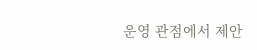운영 관점에서 제안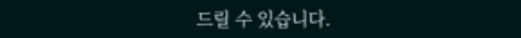드릴 수 있습니다.